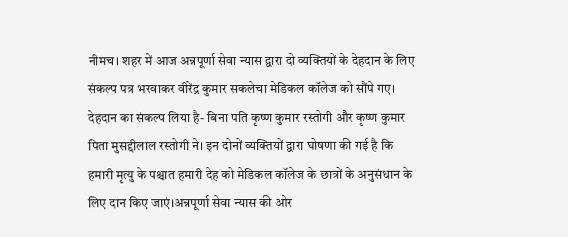नीमच। शहर में आज अन्नपूर्णा सेवा न्यास द्वारा दो व्यक्तियों के देहदान के लिए संकल्प पत्र भरवाकर वीरेंद्र कुमार सकलेचा मेडिकल कॉलेज को सौंपे गए। देहदान का संकल्प लिया है- बिना पति कृष्ण कुमार रस्तोगी और कृष्ण कुमार पिता मुसद्दीलाल रस्तोगी ने। इन दोनों व्यक्तियों द्वारा घोषणा की गई है कि हमारी मृत्यु के पश्चात हमारी देह को मेडिकल कॉलेज के छात्रों के अनुसंधान के लिए दान किए जाएं।अन्नपूर्णा सेवा न्यास की ओर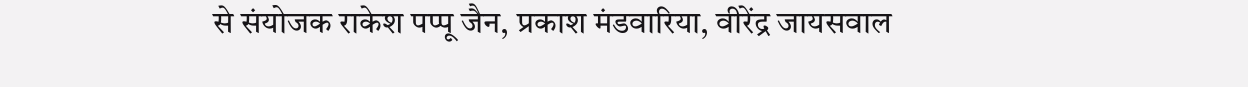से संयोजक राकेश पप्पू जैन, प्रकाश मंडवारिया, वीरेंद्र जायसवाल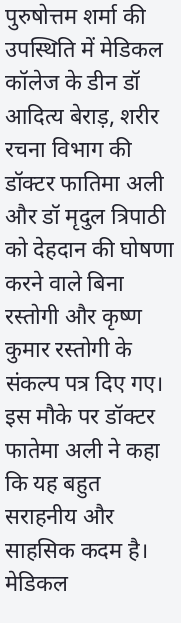पुरुषोत्तम शर्मा की उपस्थिति में मेडिकल कॉलेज के डीन डॉ आदित्य बेराड़, शरीर रचना विभाग की डॉक्टर फातिमा अली और डॉ मृदुल त्रिपाठी को देहदान की घोषणा करने वाले बिना रस्तोगी और कृष्ण कुमार रस्तोगी के संकल्प पत्र दिए गए।
इस मौके पर डॉक्टर फातेमा अली ने कहा कि यह बहुत सराहनीय और साहसिक कदम है। मेडिकल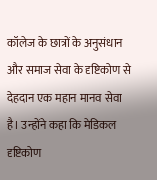कॉलेज के छात्रों के अनुसंधान और समाज सेवा के दृष्टिकोण से देहदान एक महान मानव सेवा है। उन्होंने कहा कि मेडिकल दृष्टिकोण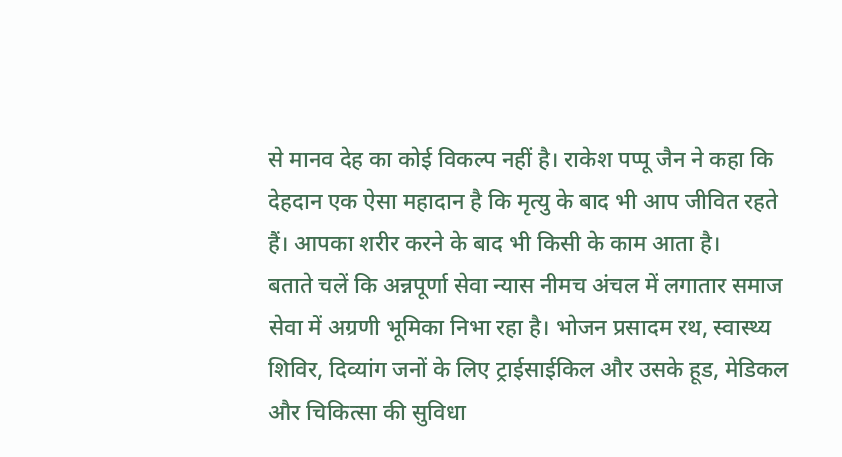से मानव देह का कोई विकल्प नहीं है। राकेश पप्पू जैन ने कहा कि देहदान एक ऐसा महादान है कि मृत्यु के बाद भी आप जीवित रहते हैं। आपका शरीर करने के बाद भी किसी के काम आता है।
बताते चलें कि अन्नपूर्णा सेवा न्यास नीमच अंचल में लगातार समाज सेवा में अग्रणी भूमिका निभा रहा है। भोजन प्रसादम रथ, स्वास्थ्य शिविर, दिव्यांग जनों के लिए ट्राईसाईकिल और उसके हूड, मेडिकल और चिकित्सा की सुविधा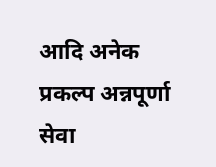आदि अनेक प्रकल्प अन्नपूर्णा सेवा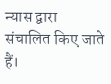न्यास द्वारा संचालित किए जाते हैं।